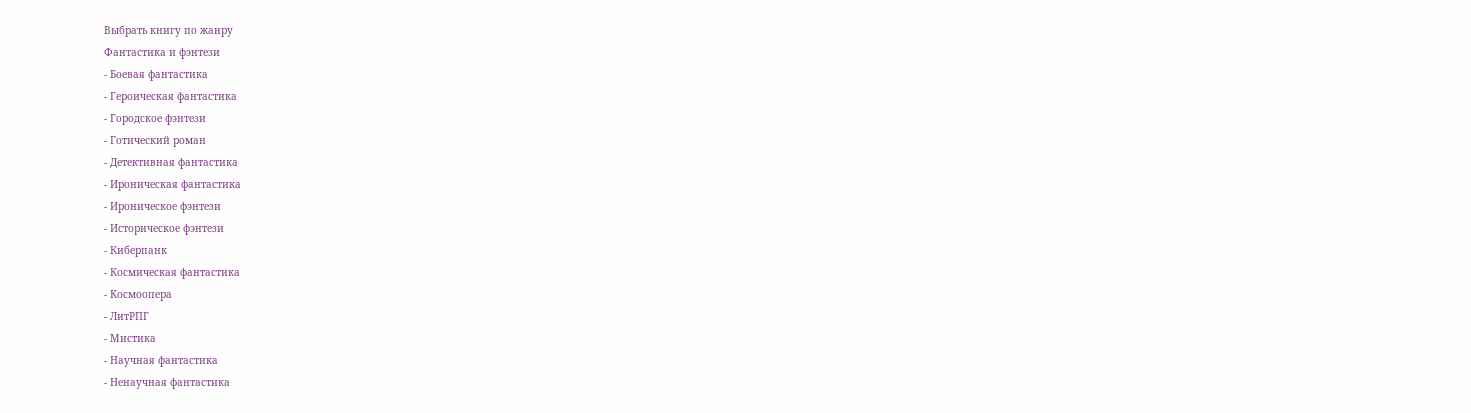Выбрать книгу по жанру
Фантастика и фэнтези
- Боевая фантастика
- Героическая фантастика
- Городское фэнтези
- Готический роман
- Детективная фантастика
- Ироническая фантастика
- Ироническое фэнтези
- Историческое фэнтези
- Киберпанк
- Космическая фантастика
- Космоопера
- ЛитРПГ
- Мистика
- Научная фантастика
- Ненаучная фантастика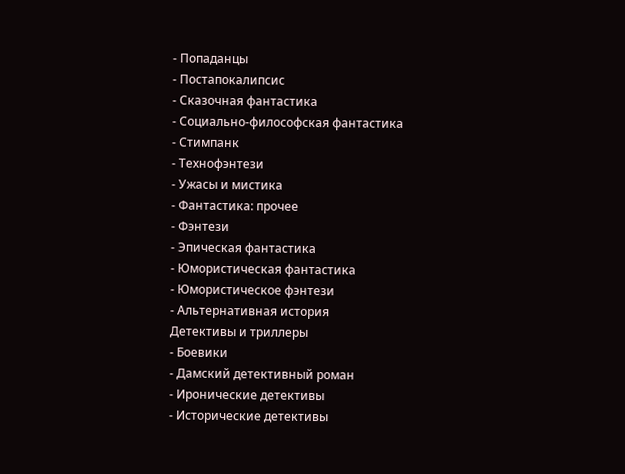- Попаданцы
- Постапокалипсис
- Сказочная фантастика
- Социально-философская фантастика
- Стимпанк
- Технофэнтези
- Ужасы и мистика
- Фантастика: прочее
- Фэнтези
- Эпическая фантастика
- Юмористическая фантастика
- Юмористическое фэнтези
- Альтернативная история
Детективы и триллеры
- Боевики
- Дамский детективный роман
- Иронические детективы
- Исторические детективы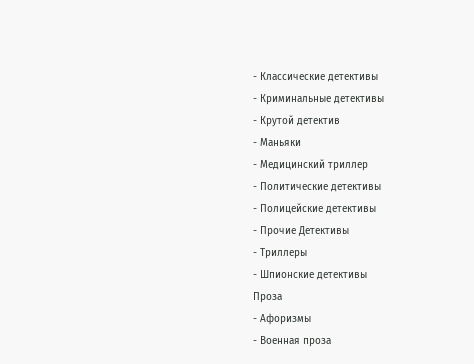- Классические детективы
- Криминальные детективы
- Крутой детектив
- Маньяки
- Медицинский триллер
- Политические детективы
- Полицейские детективы
- Прочие Детективы
- Триллеры
- Шпионские детективы
Проза
- Афоризмы
- Военная проза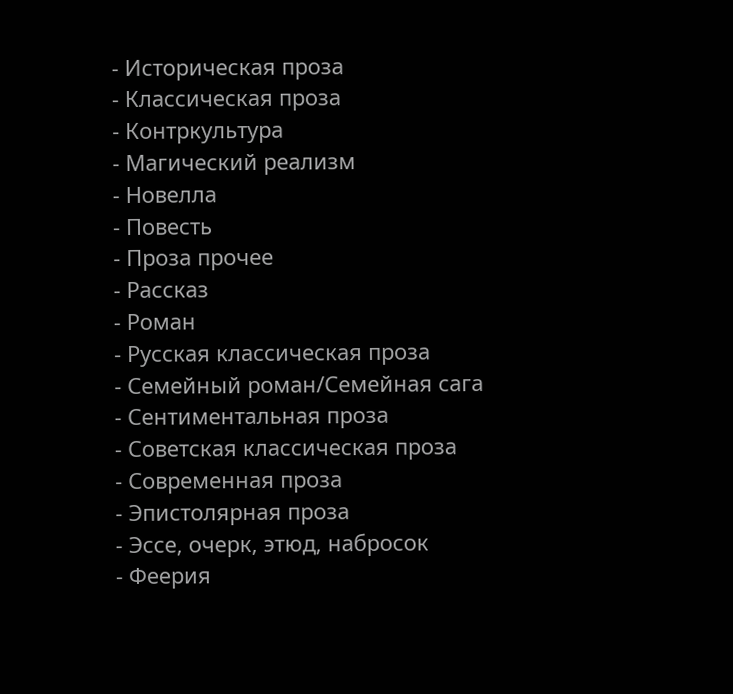- Историческая проза
- Классическая проза
- Контркультура
- Магический реализм
- Новелла
- Повесть
- Проза прочее
- Рассказ
- Роман
- Русская классическая проза
- Семейный роман/Семейная сага
- Сентиментальная проза
- Советская классическая проза
- Современная проза
- Эпистолярная проза
- Эссе, очерк, этюд, набросок
- Феерия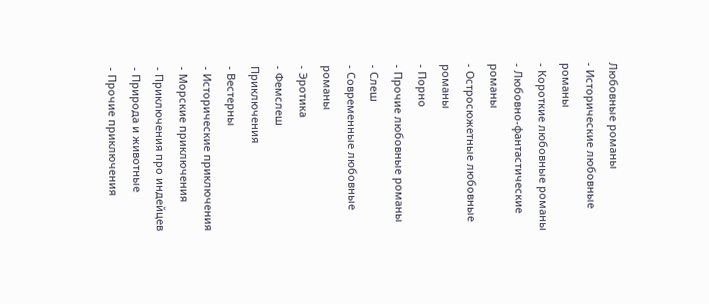Любовные романы
- Исторические любовные романы
- Короткие любовные романы
- Любовно-фантастические романы
- Остросюжетные любовные романы
- Порно
- Прочие любовные романы
- Слеш
- Современные любовные романы
- Эротика
- Фемслеш
Приключения
- Вестерны
- Исторические приключения
- Морские приключения
- Приключения про индейцев
- Природа и животные
- Прочие приключения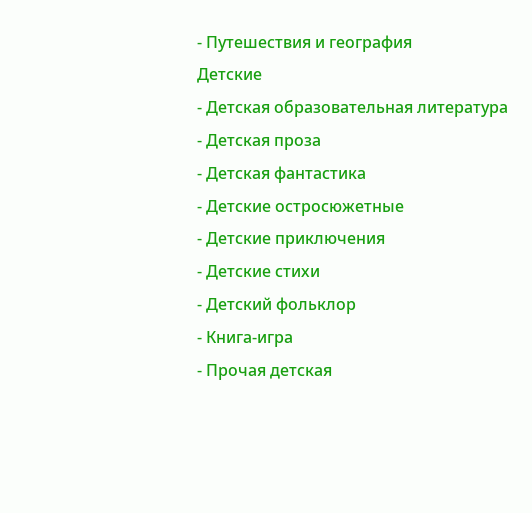- Путешествия и география
Детские
- Детская образовательная литература
- Детская проза
- Детская фантастика
- Детские остросюжетные
- Детские приключения
- Детские стихи
- Детский фольклор
- Книга-игра
- Прочая детская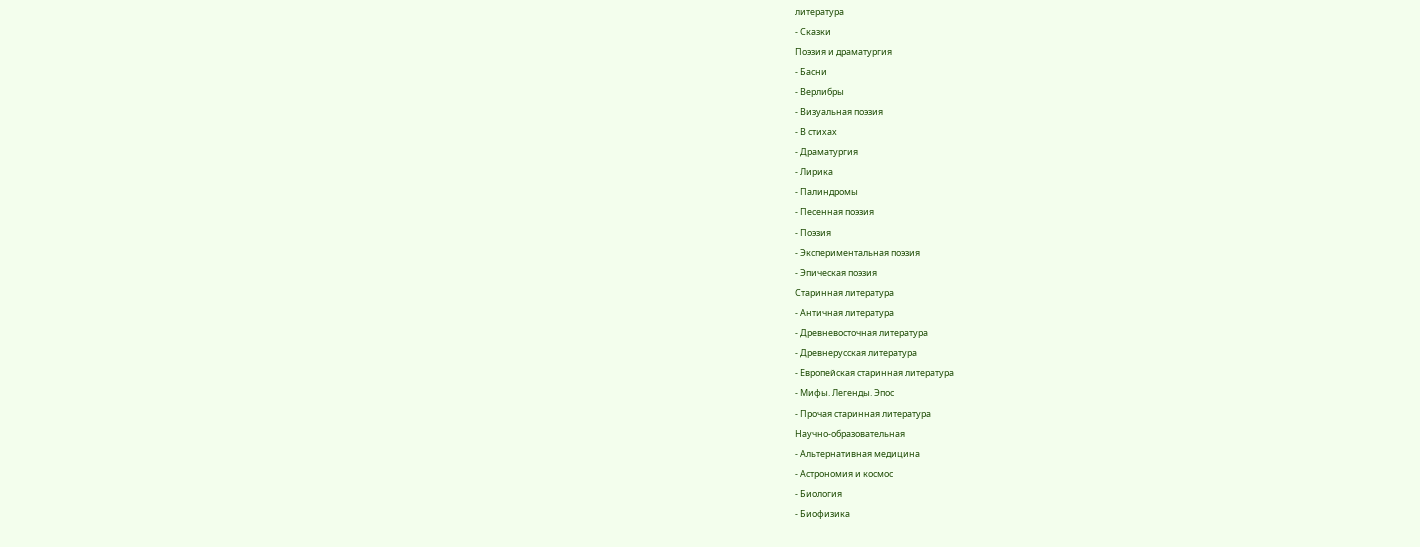литература
- Сказки
Поэзия и драматургия
- Басни
- Верлибры
- Визуальная поэзия
- В стихах
- Драматургия
- Лирика
- Палиндромы
- Песенная поэзия
- Поэзия
- Экспериментальная поэзия
- Эпическая поэзия
Старинная литература
- Античная литература
- Древневосточная литература
- Древнерусская литература
- Европейская старинная литература
- Мифы. Легенды. Эпос
- Прочая старинная литература
Научно-образовательная
- Альтернативная медицина
- Астрономия и космос
- Биология
- Биофизика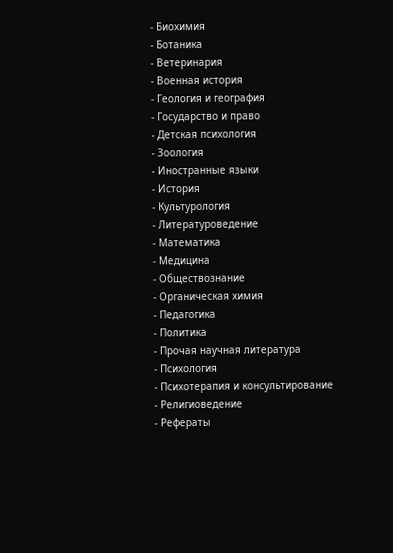- Биохимия
- Ботаника
- Ветеринария
- Военная история
- Геология и география
- Государство и право
- Детская психология
- Зоология
- Иностранные языки
- История
- Культурология
- Литературоведение
- Математика
- Медицина
- Обществознание
- Органическая химия
- Педагогика
- Политика
- Прочая научная литература
- Психология
- Психотерапия и консультирование
- Религиоведение
- Рефераты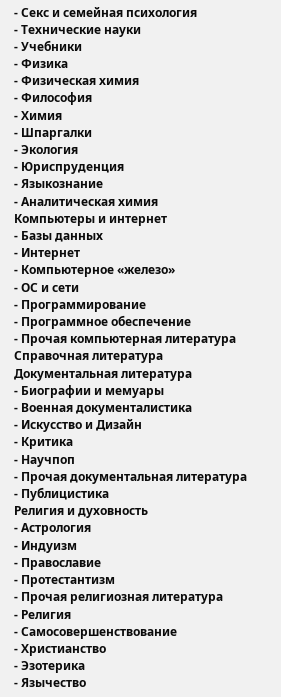- Секс и семейная психология
- Технические науки
- Учебники
- Физика
- Физическая химия
- Философия
- Химия
- Шпаргалки
- Экология
- Юриспруденция
- Языкознание
- Аналитическая химия
Компьютеры и интернет
- Базы данных
- Интернет
- Компьютерное «железо»
- ОС и сети
- Программирование
- Программное обеспечение
- Прочая компьютерная литература
Справочная литература
Документальная литература
- Биографии и мемуары
- Военная документалистика
- Искусство и Дизайн
- Критика
- Научпоп
- Прочая документальная литература
- Публицистика
Религия и духовность
- Астрология
- Индуизм
- Православие
- Протестантизм
- Прочая религиозная литература
- Религия
- Самосовершенствование
- Христианство
- Эзотерика
- Язычество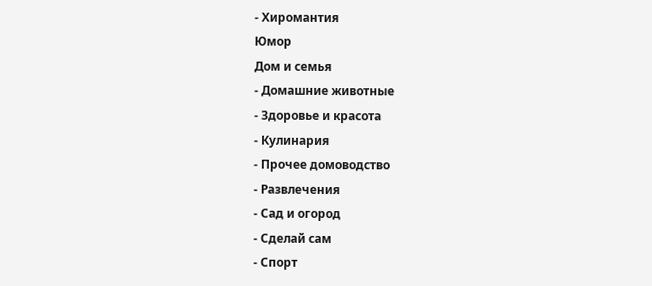- Хиромантия
Юмор
Дом и семья
- Домашние животные
- Здоровье и красота
- Кулинария
- Прочее домоводство
- Развлечения
- Сад и огород
- Сделай сам
- Спорт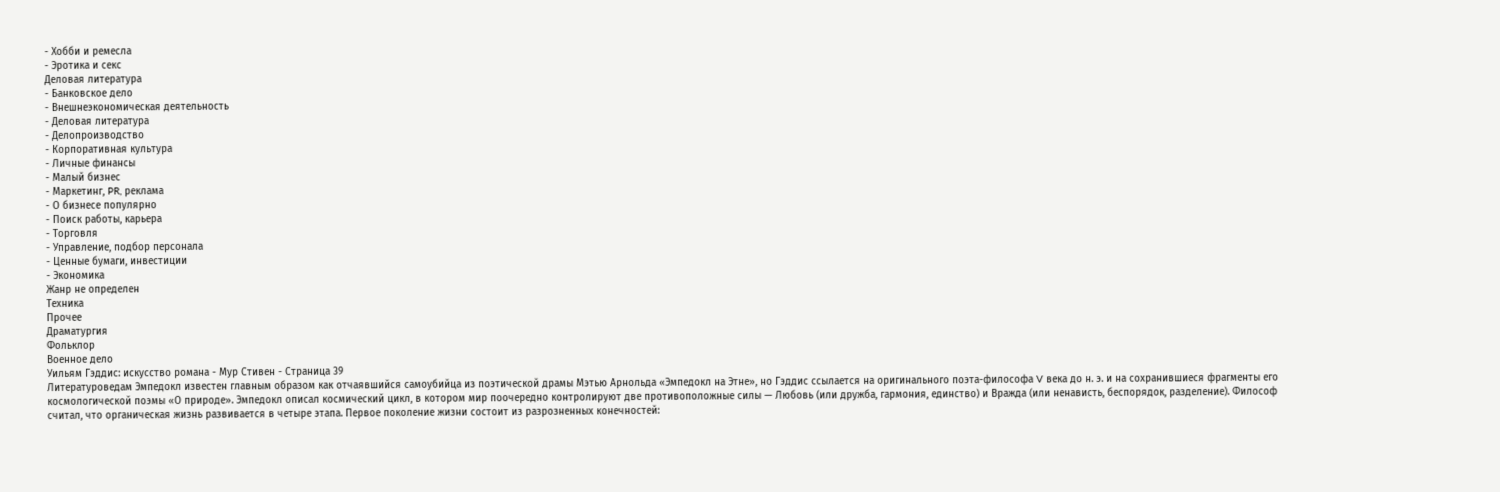- Хобби и ремесла
- Эротика и секс
Деловая литература
- Банковское дело
- Внешнеэкономическая деятельность
- Деловая литература
- Делопроизводство
- Корпоративная культура
- Личные финансы
- Малый бизнес
- Маркетинг, PR, реклама
- О бизнесе популярно
- Поиск работы, карьера
- Торговля
- Управление, подбор персонала
- Ценные бумаги, инвестиции
- Экономика
Жанр не определен
Техника
Прочее
Драматургия
Фольклор
Военное дело
Уильям Гэддис: искусство романа - Мур Стивен - Страница 39
Литературоведам Эмпедокл известен главным образом как отчаявшийся самоубийца из поэтической драмы Мэтью Арнольда «Эмпедокл на Этне», но Гэддис ссылается на оригинального поэта-философа V века до н. э. и на сохранившиеся фрагменты его космологической поэмы «О природе». Эмпедокл описал космический цикл, в котором мир поочередно контролируют две противоположные силы — Любовь (или дружба, гармония, единство) и Вражда (или ненависть, беспорядок, разделение). Философ считал, что органическая жизнь развивается в четыре этапа. Первое поколение жизни состоит из разрозненных конечностей: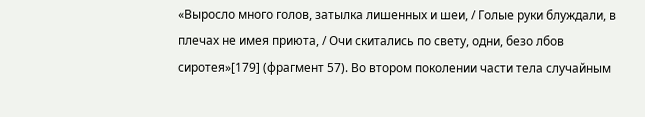«Выросло много голов, затылка лишенных и шеи, / Голые руки блуждали, в плечах не имея приюта, / Очи скитались по свету, одни, безо лбов сиротея»[179] (фрагмент 57). Во втором поколении части тела случайным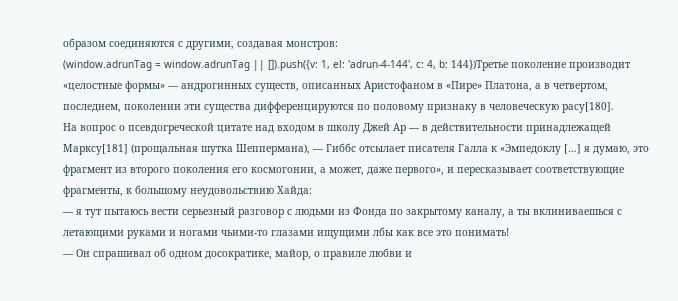образом соединяются с другими, создавая монстров:
(window.adrunTag = window.adrunTag || []).push({v: 1, el: 'adrun-4-144', c: 4, b: 144})Третье поколение производит «целостные формы» — андрогинных существ, описанных Аристофаном в «Пире» Платона, а в четвертом, последнем, поколении эти существа дифференцируются по половому признаку в человеческую расу[180].
На вопрос о псевдогреческой цитате над входом в школу Джей Ар — в действительности принадлежащей Марксу[181] (прощальная шутка Шеппермана), — Гиббс отсылает писателя Галла к «Эмпедоклу […] я думаю, это фрагмент из второго поколения его космогонии, а может, даже первого», и пересказывает соответствующие фрагменты, к большому неудовольствию Хайда:
— я тут пытаюсь вести серьезный разговор с людьми из Фонда по закрытому каналу, а ты вклиниваешься с летающими руками и ногами чьими-то глазами ищущими лбы как все это понимать!
— Он спрашивал об одном досократике, майор, о правиле любви и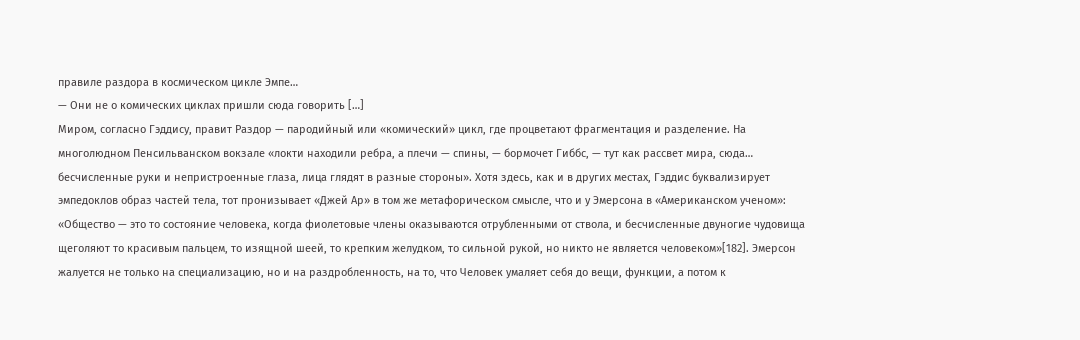правиле раздора в космическом цикле Эмпе…
— Они не о комических циклах пришли сюда говорить […]
Миром, согласно Гэддису, правит Раздор — пародийный или «комический» цикл, где процветают фрагментация и разделение. На многолюдном Пенсильванском вокзале «локти находили ребра, а плечи — спины, — бормочет Гиббс, — тут как рассвет мира, сюда… бесчисленные руки и непристроенные глаза, лица глядят в разные стороны». Хотя здесь, как и в других местах, Гэддис буквализирует эмпедоклов образ частей тела, тот пронизывает «Джей Ар» в том же метафорическом смысле, что и у Эмерсона в «Американском ученом»: «Общество — это то состояние человека, когда фиолетовые члены оказываются отрубленными от ствола, и бесчисленные двуногие чудовища щеголяют то красивым пальцем, то изящной шеей, то крепким желудком, то сильной рукой, но никто не является человеком»[182]. Эмерсон жалуется не только на специализацию, но и на раздробленность, на то, что Человек умаляет себя до вещи, функции, а потом к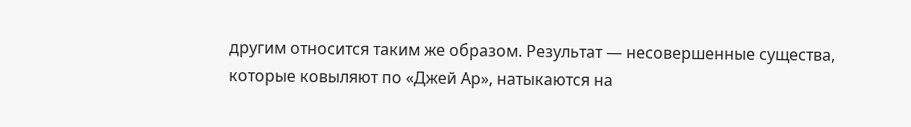другим относится таким же образом. Результат — несовершенные существа, которые ковыляют по «Джей Ар», натыкаются на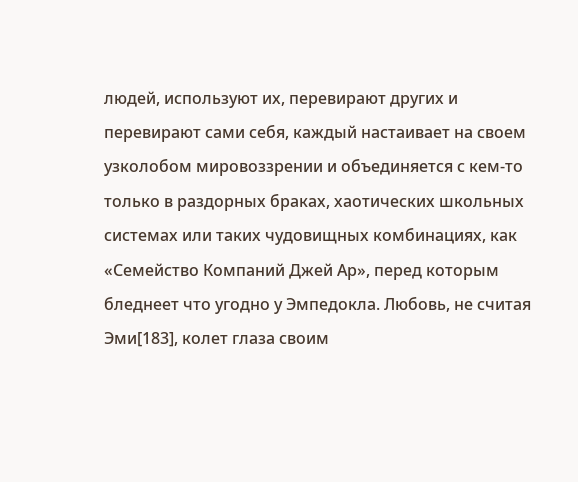людей, используют их, перевирают других и перевирают сами себя, каждый настаивает на своем узколобом мировоззрении и объединяется с кем-то только в раздорных браках, хаотических школьных системах или таких чудовищных комбинациях, как «Семейство Компаний Джей Ар», перед которым бледнеет что угодно у Эмпедокла. Любовь, не считая Эми[183], колет глаза своим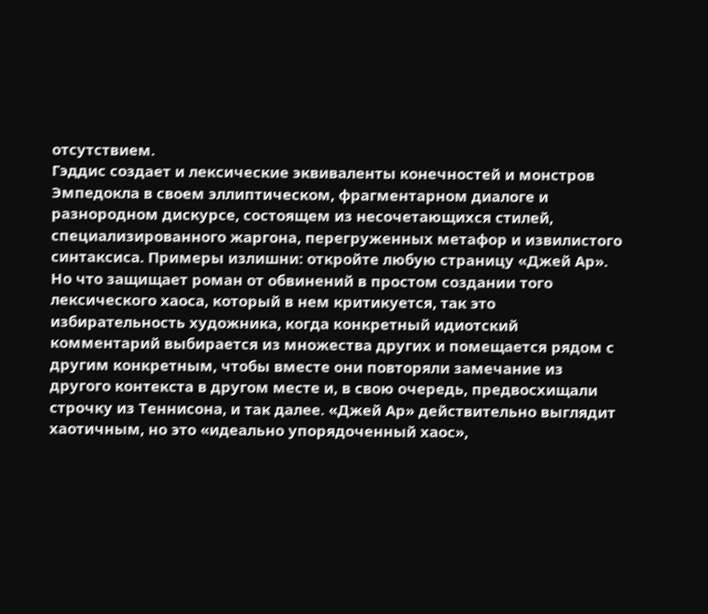отсутствием.
Гэддис создает и лексические эквиваленты конечностей и монстров Эмпедокла в своем эллиптическом, фрагментарном диалоге и разнородном дискурсе, состоящем из несочетающихся стилей, специализированного жаргона, перегруженных метафор и извилистого синтаксиса. Примеры излишни: откройте любую страницу «Джей Ар». Но что защищает роман от обвинений в простом создании того лексического хаоса, который в нем критикуется, так это избирательность художника, когда конкретный идиотский комментарий выбирается из множества других и помещается рядом с другим конкретным, чтобы вместе они повторяли замечание из другого контекста в другом месте и, в свою очередь, предвосхищали строчку из Теннисона, и так далее. «Джей Ар» действительно выглядит хаотичным, но это «идеально упорядоченный хаос»,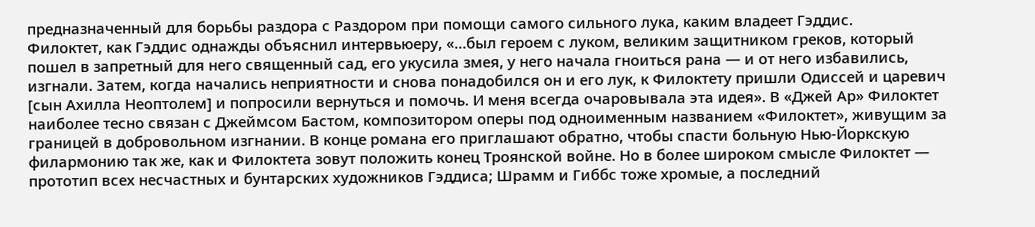предназначенный для борьбы раздора с Раздором при помощи самого сильного лука, каким владеет Гэддис.
Филоктет, как Гэддис однажды объяснил интервьюеру, «…был героем с луком, великим защитником греков, который пошел в запретный для него священный сад, его укусила змея, у него начала гноиться рана — и от него избавились, изгнали. Затем, когда начались неприятности и снова понадобился он и его лук, к Филоктету пришли Одиссей и царевич [сын Ахилла Неоптолем] и попросили вернуться и помочь. И меня всегда очаровывала эта идея». В «Джей Ар» Филоктет наиболее тесно связан с Джеймсом Бастом, композитором оперы под одноименным названием «Филоктет», живущим за границей в добровольном изгнании. В конце романа его приглашают обратно, чтобы спасти больную Нью-Йоркскую филармонию так же, как и Филоктета зовут положить конец Троянской войне. Но в более широком смысле Филоктет — прототип всех несчастных и бунтарских художников Гэддиса; Шрамм и Гиббс тоже хромые, а последний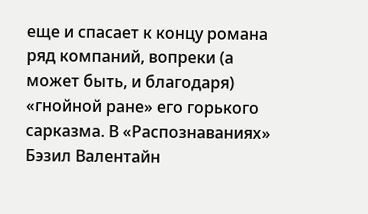еще и спасает к концу романа ряд компаний, вопреки (а может быть, и благодаря) «гнойной ране» его горького сарказма. В «Распознаваниях» Бэзил Валентайн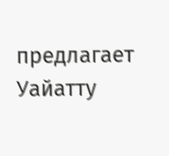предлагает Уайатту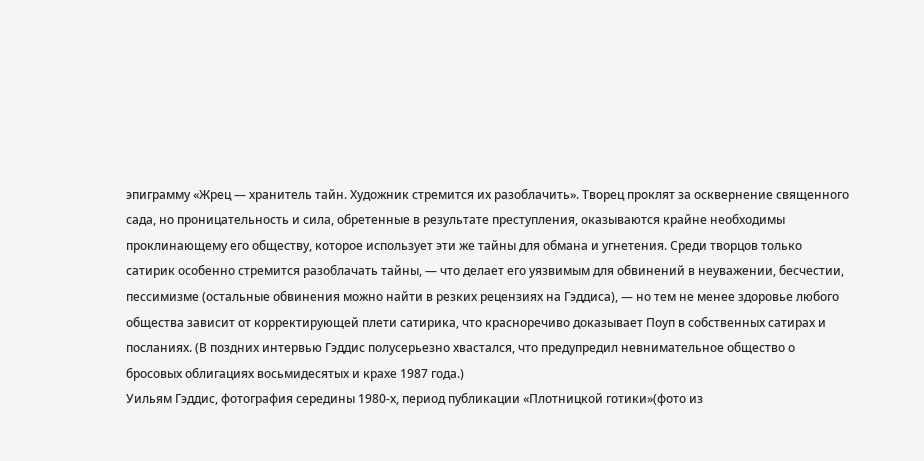эпиграмму «Жрец — хранитель тайн. Художник стремится их разоблачить». Творец проклят за осквернение священного сада, но проницательность и сила, обретенные в результате преступления, оказываются крайне необходимы проклинающему его обществу, которое использует эти же тайны для обмана и угнетения. Среди творцов только сатирик особенно стремится разоблачать тайны, — что делает его уязвимым для обвинений в неуважении, бесчестии, пессимизме (остальные обвинения можно найти в резких рецензиях на Гэддиса), — но тем не менее здоровье любого общества зависит от корректирующей плети сатирика, что красноречиво доказывает Поуп в собственных сатирах и посланиях. (В поздних интервью Гэддис полусерьезно хвастался, что предупредил невнимательное общество о бросовых облигациях восьмидесятых и крахе 1987 года.)
Уильям Гэддис, фотография середины 1980-х, период публикации «Плотницкой готики»(фото из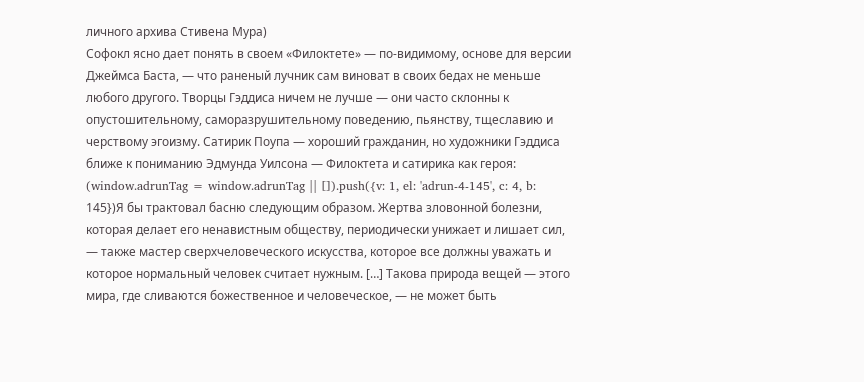личного архива Стивена Мура)
Софокл ясно дает понять в своем «Филоктете» — по-видимому, основе для версии Джеймса Баста, — что раненый лучник сам виноват в своих бедах не меньше любого другого. Творцы Гэддиса ничем не лучше — они часто склонны к опустошительному, саморазрушительному поведению, пьянству, тщеславию и черствому эгоизму. Сатирик Поупа — хороший гражданин, но художники Гэддиса ближе к пониманию Эдмунда Уилсона — Филоктета и сатирика как героя:
(window.adrunTag = window.adrunTag || []).push({v: 1, el: 'adrun-4-145', c: 4, b: 145})Я бы трактовал басню следующим образом. Жертва зловонной болезни, которая делает его ненавистным обществу, периодически унижает и лишает сил, — также мастер сверхчеловеческого искусства, которое все должны уважать и которое нормальный человек считает нужным. […] Такова природа вещей — этого мира, где сливаются божественное и человеческое, — не может быть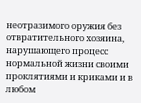неотразимого оружия без отвратительного хозяина, нарушающего процесс нормальной жизни своими проклятиями и криками и в любом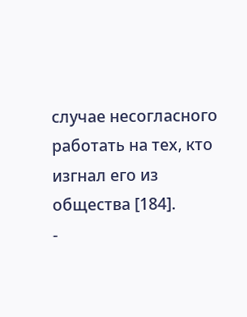случае несогласного работать на тех, кто изгнал его из общества [184].
-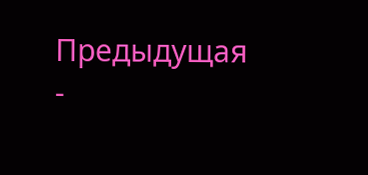Предыдущая
-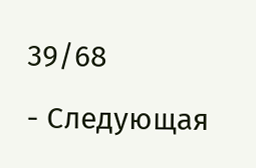39/68
- Следующая